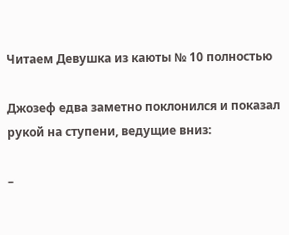Читаем Девушка из каюты № 10 полностью

Джозеф едва заметно поклонился и показал рукой на ступени, ведущие вниз:

–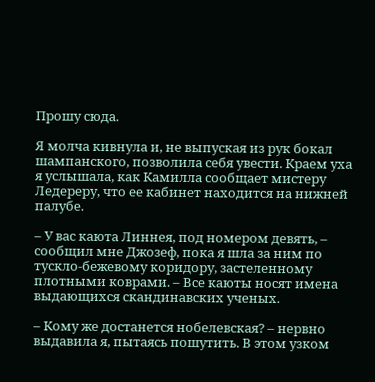Прошу сюда.

Я молча кивнула и, не выпуская из рук бокал шампанского, позволила себя увести. Краем уха я услышала, как Камилла сообщает мистеру Ледереру, что ее кабинет находится на нижней палубе.

– У вас каюта Линнея, под номером девять, – сообщил мне Джозеф, пока я шла за ним по тускло-бежевому коридору, застеленному плотными коврами. – Все каюты носят имена выдающихся скандинавских ученых.

– Кому же достанется нобелевская? – нервно выдавила я, пытаясь пошутить. В этом узком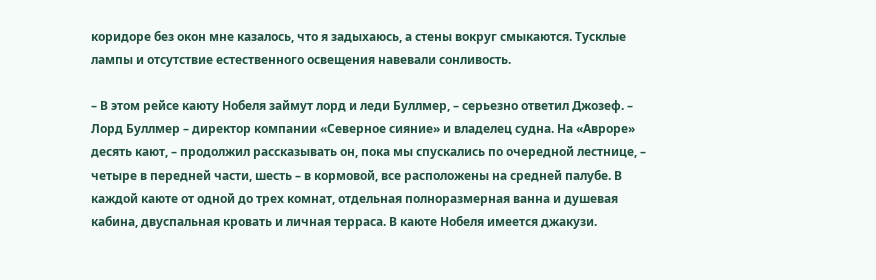коридоре без окон мне казалось, что я задыхаюсь, а стены вокруг смыкаются. Тусклые лампы и отсутствие естественного освещения навевали сонливость.

– В этом рейсе каюту Нобеля займут лорд и леди Буллмер, – серьезно ответил Джозеф. – Лорд Буллмер – директор компании «Северное сияние» и владелец судна. На «Авроре» десять кают, – продолжил рассказывать он, пока мы спускались по очередной лестнице, – четыре в передней части, шесть – в кормовой, все расположены на средней палубе. В каждой каюте от одной до трех комнат, отдельная полноразмерная ванна и душевая кабина, двуспальная кровать и личная терраса. В каюте Нобеля имеется джакузи.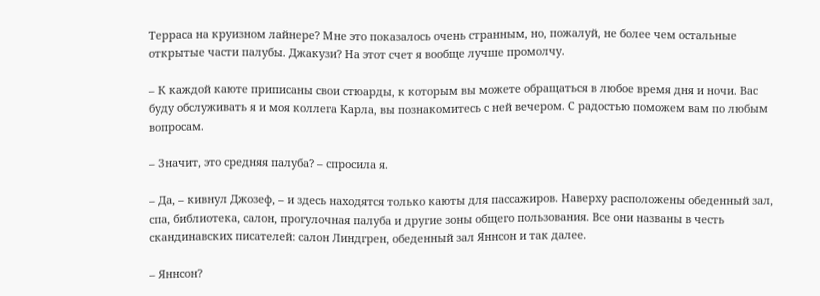Терраса на круизном лайнере? Мне это показалось очень странным, но, пожалуй, не более чем остальные открытые части палубы. Джакузи? На этот счет я вообще лучше промолчу.

– К каждой каюте приписаны свои стюарды, к которым вы можете обращаться в любое время дня и ночи. Вас буду обслуживать я и моя коллега Карла, вы познакомитесь с ней вечером. С радостью поможем вам по любым вопросам.

– Значит, это средняя палуба? – спросила я.

– Да, – кивнул Джозеф, – и здесь находятся только каюты для пассажиров. Наверху расположены обеденный зал, спа, библиотека, салон, прогулочная палуба и другие зоны общего пользования. Все они названы в честь скандинавских писателей: салон Линдгрен, обеденный зал Яннсон и так далее.

– Яннсон?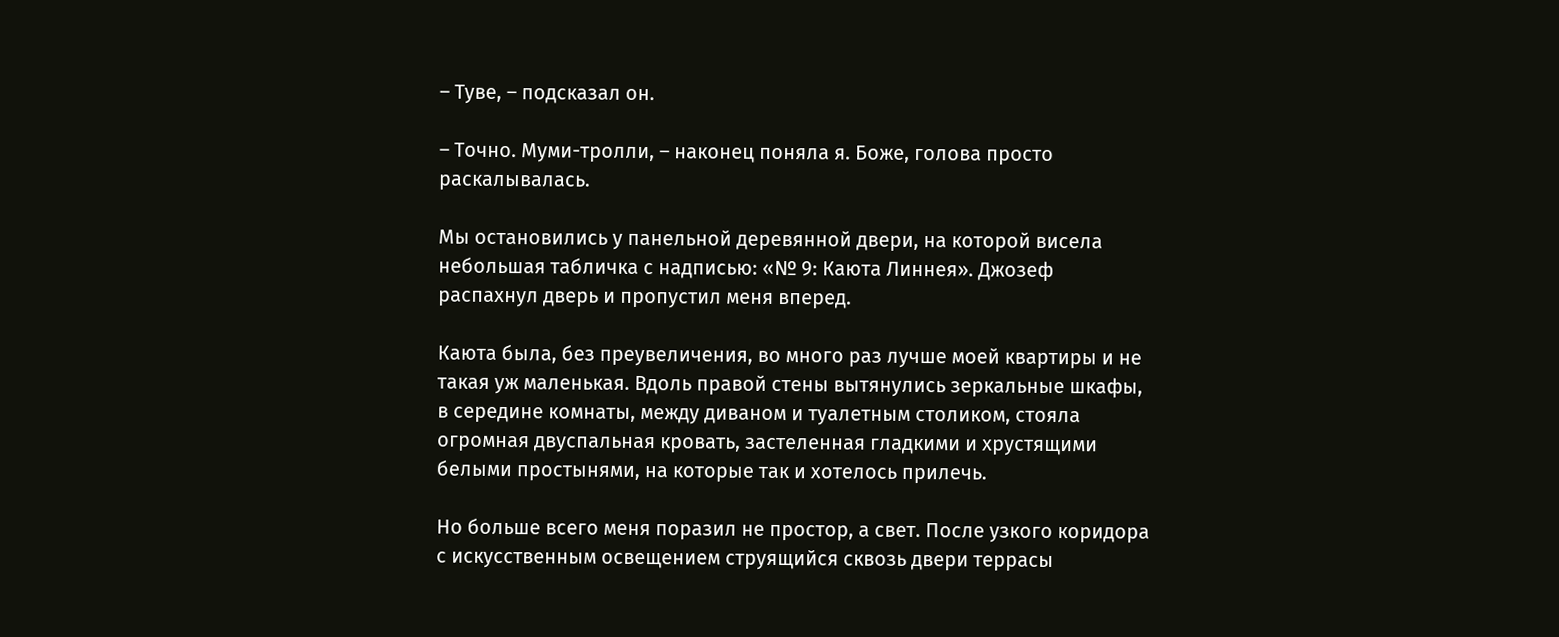– Туве, – подсказал он.

– Точно. Муми-тролли, – наконец поняла я. Боже, голова просто раскалывалась.

Мы остановились у панельной деревянной двери, на которой висела небольшая табличка с надписью: «№ 9: Каюта Линнея». Джозеф распахнул дверь и пропустил меня вперед.

Каюта была, без преувеличения, во много раз лучше моей квартиры и не такая уж маленькая. Вдоль правой стены вытянулись зеркальные шкафы, в середине комнаты, между диваном и туалетным столиком, стояла огромная двуспальная кровать, застеленная гладкими и хрустящими белыми простынями, на которые так и хотелось прилечь.

Но больше всего меня поразил не простор, а свет. После узкого коридора с искусственным освещением струящийся сквозь двери террасы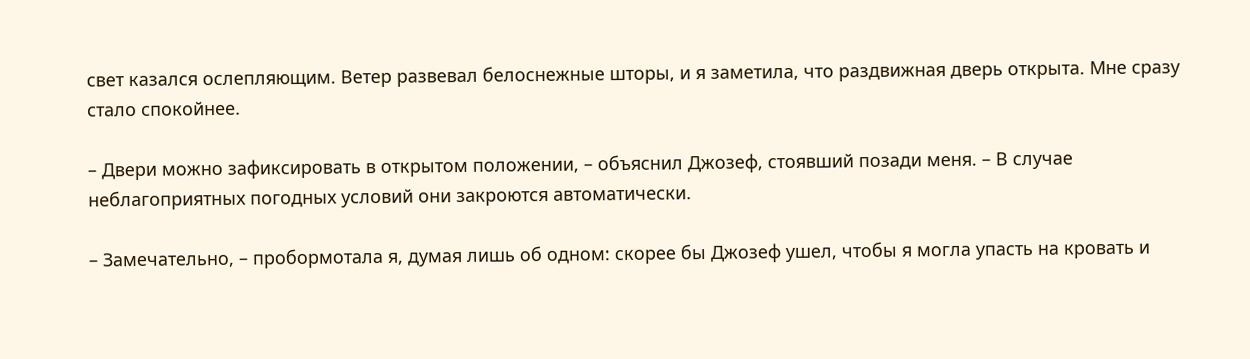свет казался ослепляющим. Ветер развевал белоснежные шторы, и я заметила, что раздвижная дверь открыта. Мне сразу стало спокойнее.

– Двери можно зафиксировать в открытом положении, – объяснил Джозеф, стоявший позади меня. – В случае неблагоприятных погодных условий они закроются автоматически.

– Замечательно, – пробормотала я, думая лишь об одном: скорее бы Джозеф ушел, чтобы я могла упасть на кровать и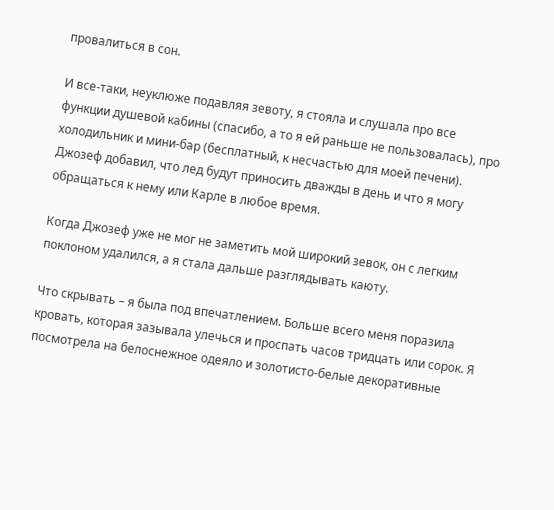провалиться в сон.

И все-таки, неуклюже подавляя зевоту, я стояла и слушала про все функции душевой кабины (спасибо, а то я ей раньше не пользовалась), про холодильник и мини-бар (бесплатный, к несчастью для моей печени). Джозеф добавил, что лед будут приносить дважды в день и что я могу обращаться к нему или Карле в любое время.

Когда Джозеф уже не мог не заметить мой широкий зевок, он с легким поклоном удалился, а я стала дальше разглядывать каюту.

Что скрывать – я была под впечатлением. Больше всего меня поразила кровать, которая зазывала улечься и проспать часов тридцать или сорок. Я посмотрела на белоснежное одеяло и золотисто-белые декоративные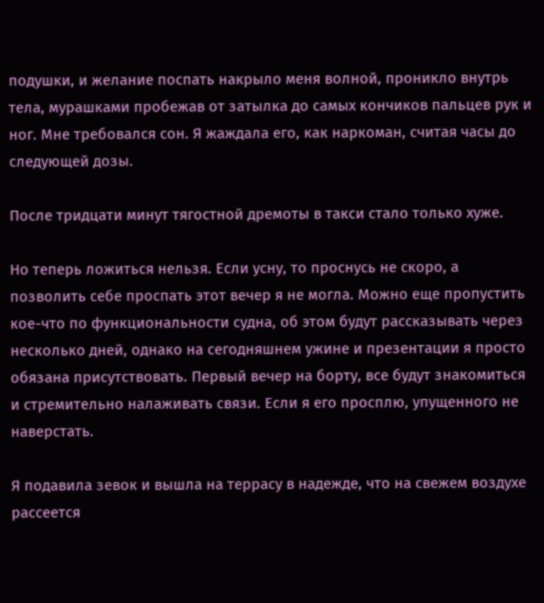подушки, и желание поспать накрыло меня волной, проникло внутрь тела, мурашками пробежав от затылка до самых кончиков пальцев рук и ног. Мне требовался сон. Я жаждала его, как наркоман, считая часы до следующей дозы.

После тридцати минут тягостной дремоты в такси стало только хуже.

Но теперь ложиться нельзя. Если усну, то проснусь не скоро, а позволить себе проспать этот вечер я не могла. Можно еще пропустить кое-что по функциональности судна, об этом будут рассказывать через несколько дней, однако на сегодняшнем ужине и презентации я просто обязана присутствовать. Первый вечер на борту, все будут знакомиться и стремительно налаживать связи. Если я его просплю, упущенного не наверстать.

Я подавила зевок и вышла на террасу в надежде, что на свежем воздухе рассеется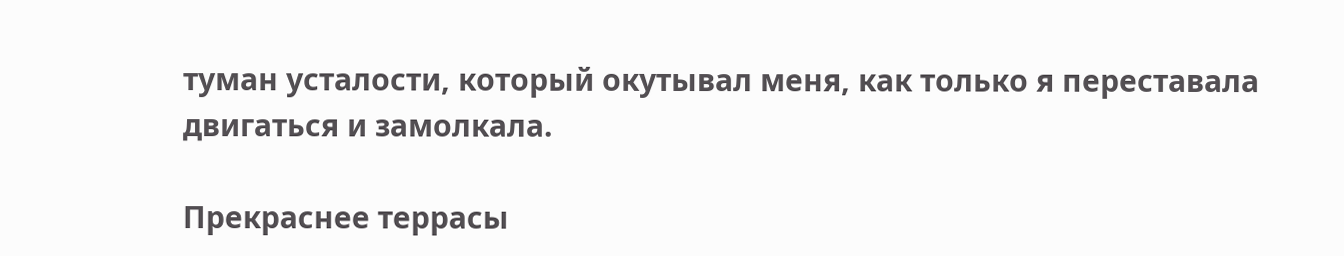туман усталости, который окутывал меня, как только я переставала двигаться и замолкала.

Прекраснее террасы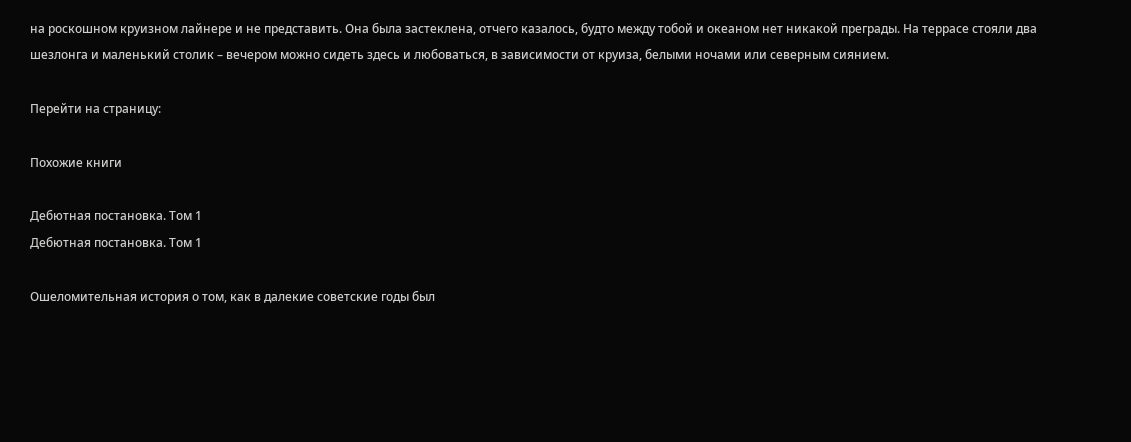на роскошном круизном лайнере и не представить. Она была застеклена, отчего казалось, будто между тобой и океаном нет никакой преграды. На террасе стояли два шезлонга и маленький столик – вечером можно сидеть здесь и любоваться, в зависимости от круиза, белыми ночами или северным сиянием.

Перейти на страницу:

Похожие книги

Дебютная постановка. Том 1
Дебютная постановка. Том 1

Ошеломительная история о том, как в далекие советские годы был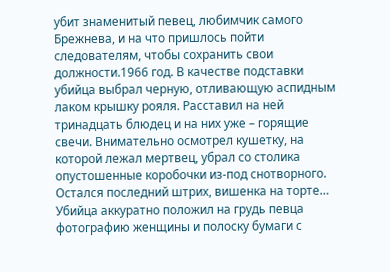убит знаменитый певец, любимчик самого Брежнева, и на что пришлось пойти следователям, чтобы сохранить свои должности.1966 год. В качестве подставки убийца выбрал черную, отливающую аспидным лаком крышку рояля. Расставил на ней тринадцать блюдец и на них уже – горящие свечи. Внимательно осмотрел кушетку, на которой лежал мертвец, убрал со столика опустошенные коробочки из-под снотворного. Остался последний штрих, вишенка на торте… Убийца аккуратно положил на грудь певца фотографию женщины и полоску бумаги с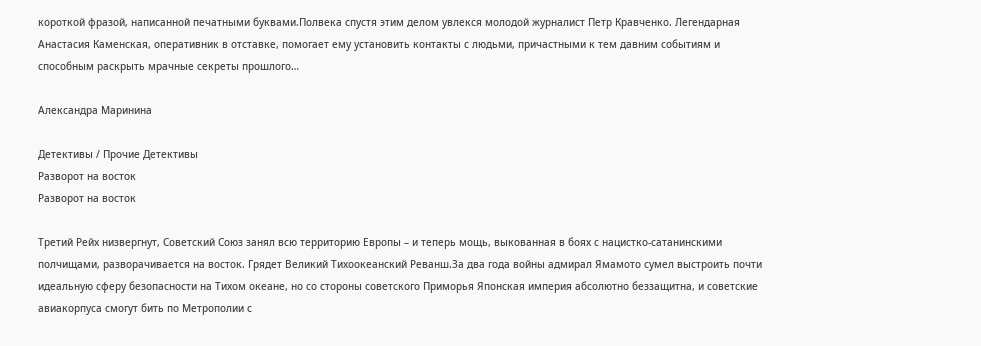короткой фразой, написанной печатными буквами.Полвека спустя этим делом увлекся молодой журналист Петр Кравченко. Легендарная Анастасия Каменская, оперативник в отставке, помогает ему установить контакты с людьми, причастными к тем давним событиям и способным раскрыть мрачные секреты прошлого…

Александра Маринина

Детективы / Прочие Детективы
Разворот на восток
Разворот на восток

Третий Рейх низвергнут, Советский Союз занял всю территорию Европы – и теперь мощь, выкованная в боях с нацистко-сатанинскими полчищами, разворачивается на восток. Грядет Великий Тихоокеанский Реванш.За два года войны адмирал Ямамото сумел выстроить почти идеальную сферу безопасности на Тихом океане, но со стороны советского Приморья Японская империя абсолютно беззащитна, и советские авиакорпуса смогут бить по Метрополии с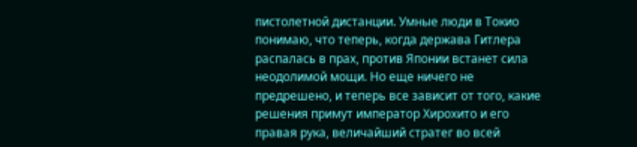пистолетной дистанции. Умные люди в Токио понимаю, что теперь, когда держава Гитлера распалась в прах, против Японии встанет сила неодолимой мощи. Но еще ничего не предрешено, и теперь все зависит от того, какие решения примут император Хирохито и его правая рука, величайший стратег во всей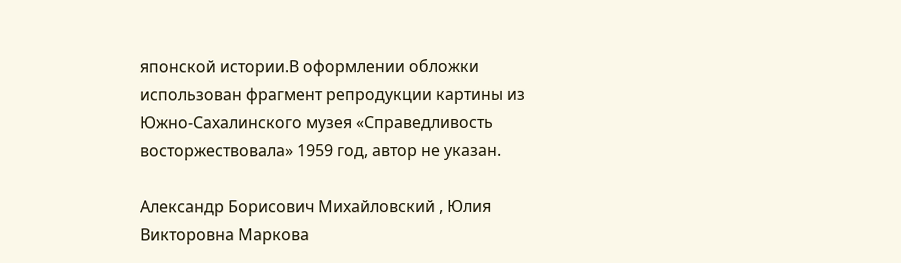японской истории.В оформлении обложки использован фрагмент репродукции картины из Южно-Сахалинского музея «Справедливость восторжествовала» 1959 год, автор не указан.

Александр Борисович Михайловский , Юлия Викторовна Маркова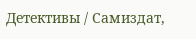Детективы / Самиздат,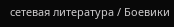сетевая литература / Боевики